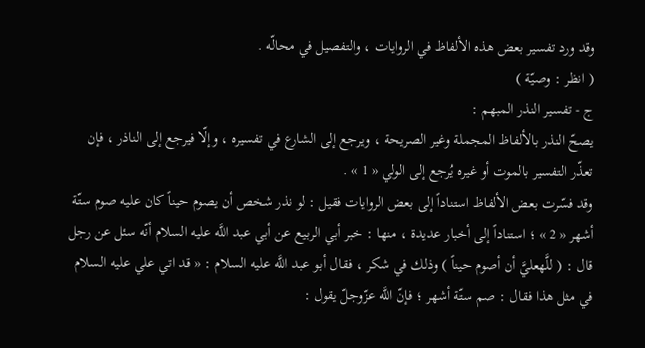وقد ورد تفسير بعض هذه الألفاظ في الروايات ، والتفصيل في محالّه .
( انظر : وصيّة )
ج - تفسير النذر المبهم :
يصحّ النذر بالألفاظ المجملة وغير الصريحة ، ويرجع إلى الشارع في تفسيره ، وإلّا فيرجع إلى الناذر ، فإن تعذّر التفسير بالموت أو غيره يُرجع إلى الولي « 1 » .
وقد فسّرت بعض الألفاظ استناداً إلى بعض الروايات فقيل : لو نذر شخص أن يصوم حيناً كان عليه صوم ستّة أشهر « 2 » ؛ استناداً إلى أخبار عديدة ، منها : خبر أبي الربيع عن أبي عبد اللَّه عليه السلام أنّه سئل عن رجل قال : ( للَّهعليَّ أن أصوم حيناً ) وذلك في شكر ، فقال أبو عبد اللَّه عليه السلام : « قد اتي علي عليه السلام في مثل هذا فقال : صم ستّة أشهر ؛ فإنّ اللَّه عزّوجلّ يقول :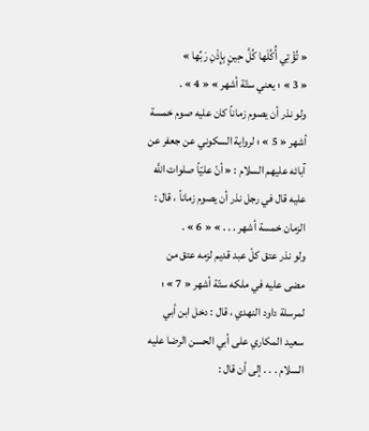« تُؤْتِي أُكُلَها كُلَّ حِينٍ بِإِذْنِ رَبِّها »
« 3 » ؛ يعني ستّة أشهر » « 4 » .
ولو نذر أن يصوم زماناً كان عليه صوم خمسة أشهر « 5 » ؛ لرواية السكوني عن جعفر عن آبائه عليهم السلام : « أنّ عليّاً صلوات اللَّه عليه قال في رجل نذر أن يصوم زماناً ، قال : الزمان خمسة أشهر . . . » « 6 » .
ولو نذر عتق كلّ عبد قديم لزمه عتق من مضى عليه في ملكه ستّة أشهر « 7 » ؛ لمرسلة داود النهدي ، قال : دخل ابن أبي سعيد المكاري على أبي الحسن الرضا عليه السلام . . . إلى أن قال :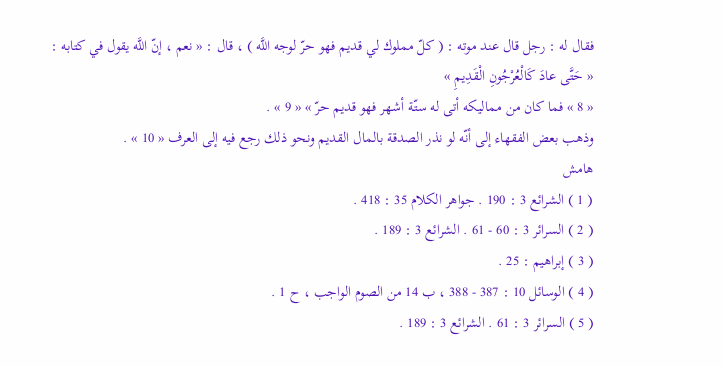فقال له : رجل قال عند موته : ( كلّ مملوك لي قديم فهو حرّ لوجه اللَّه ) ، قال : « نعم ، إنّ اللَّه يقول في كتابه :
« حَتَّى عادَ كَالْعُرْجُونِ الْقَدِيمِ »
« 8 » فما كان من مماليكه أتى له ستّة أشهر فهو قديم حرّ » « 9 » .
وذهب بعض الفقهاء إلى أنّه لو نذر الصدقة بالمال القديم ونحو ذلك رجع فيه إلى العرف « 10 » .
هامش
( 1 ) الشرائع 3 : 190 . جواهر الكلام 35 : 418 .
( 2 ) السرائر 3 : 60 - 61 . الشرائع 3 : 189 .
( 3 ) إبراهيم : 25 .
( 4 ) الوسائل 10 : 387 - 388 ، ب 14 من الصوم الواجب ، ح 1 .
( 5 ) السرائر 3 : 61 . الشرائع 3 : 189 .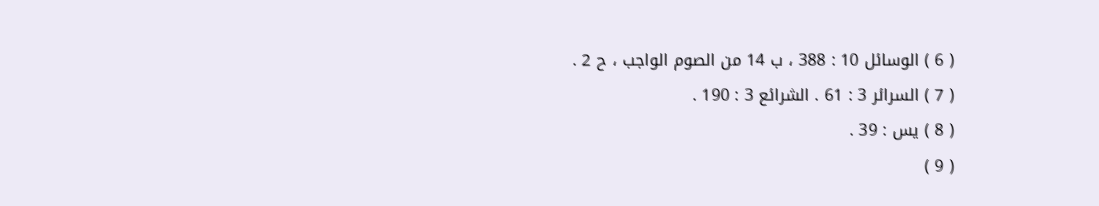( 6 ) الوسائل 10 : 388 ، ب 14 من الصوم الواجب ، ح 2 .
( 7 ) السرائر 3 : 61 . الشرائع 3 : 190 .
( 8 ) يس : 39 .
( 9 )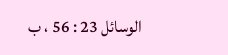الوسائل 23 : 56 ، ب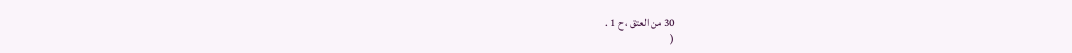30 من العتق ، ح 1 .
(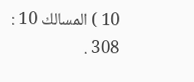10 ) المسالك 10 : 308 .